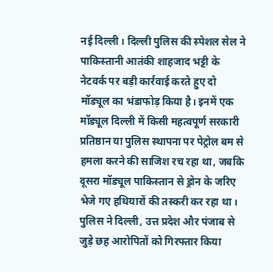नई दिल्ली। दिल्ली पुलिस की स्पेशल सेल ने पाकिस्तानी आतंकी शाहजाद भट्टी के नेटवर्क पर बड़ी कार्रवाई करते हुए दो मॉड्यूल का भंडाफोड़ किया है। इनमें एक मॉड्यूल दिल्ली में किसी महत्वपूर्ण सरकारी प्रतिष्ठान या पुलिस स्थापना पर पेट्रोल बम से हमला करने की साजिश रच रहा था, जबकि दूसरा मॉड्यूल पाकिस्तान से ड्रोन के जरिए भेजे गए हथियारों की तस्करी कर रहा था। पुलिस ने दिल्ली, उत्त प्रदेश और पंजाब से जुड़े छह आरोपितों को गिरफ्तार किया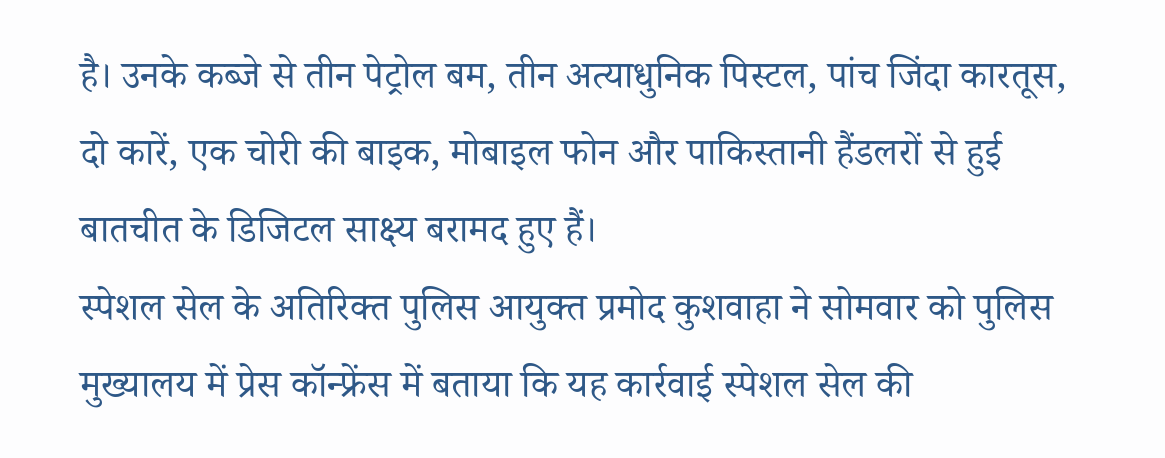है। उनके कब्जे से तीन पेट्रोल बम, तीन अत्याधुनिक पिस्टल, पांच जिंदा कारतूस, दो कारें, एक चोरी की बाइक, मोबाइल फोन और पाकिस्तानी हैंडलरों से हुई बातचीत के डिजिटल साक्ष्य बरामद हुए हैं।
स्पेशल सेल के अतिरिक्त पुलिस आयुक्त प्रमोद कुशवाहा ने सोमवार को पुलिस मुख्यालय में प्रेस कॉन्फ्रेंस में बताया कि यह कार्रवाई स्पेशल सेल की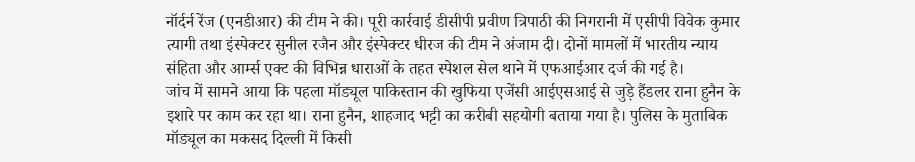नॉर्दर्न रेंज (एनडीआर) की टीम ने की। पूरी कार्रवाई डीसीपी प्रवीण त्रिपाठी की निगरानी में एसीपी विवेक कुमार त्यागी तथा इंस्पेक्टर सुनील रजैन और इंस्पेक्टर धीरज की टीम ने अंजाम दी। दोनों मामलों में भारतीय न्याय संहिता और आर्म्स एक्ट की विभिन्न धाराओं के तहत स्पेशल सेल थाने में एफआईआर दर्ज की गई है।
जांच में सामने आया कि पहला मॉड्यूल पाकिस्तान की खुफिया एजेंसी आईएसआई से जुड़े हैंडलर राना हुनैन के इशारे पर काम कर रहा था। राना हुनैन, शाहजाद भट्टी का करीबी सहयोगी बताया गया है। पुलिस के मुताबिक मॉड्यूल का मकसद दिल्ली में किसी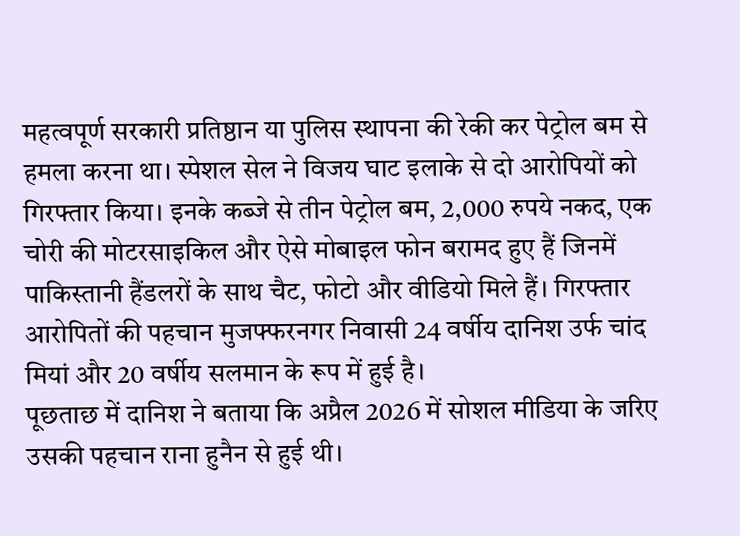महत्वपूर्ण सरकारी प्रतिष्ठान या पुलिस स्थापना की रेकी कर पेट्रोल बम से हमला करना था। स्पेशल सेल ने विजय घाट इलाके से दो आरोपियों को गिरफ्तार किया। इनके कब्जे से तीन पेट्रोल बम, 2,000 रुपये नकद, एक चोरी की मोटरसाइकिल और ऐसे मोबाइल फोन बरामद हुए हैं जिनमें पाकिस्तानी हैंडलरों के साथ चैट, फोटो और वीडियो मिले हैं। गिरफ्तार आरोपितों की पहचान मुजफ्फरनगर निवासी 24 वर्षीय दानिश उर्फ चांद मियां और 20 वर्षीय सलमान के रूप में हुई है।
पूछताछ में दानिश ने बताया कि अप्रैल 2026 में सोशल मीडिया के जरिए उसकी पहचान राना हुनैन से हुई थी।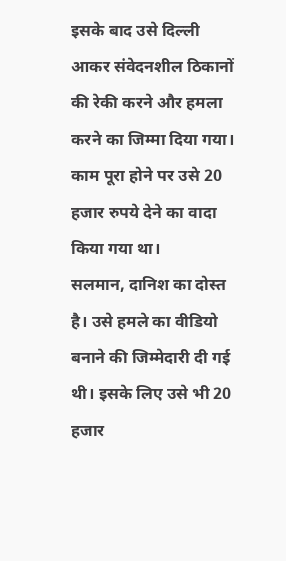इसके बाद उसे दिल्ली आकर संवेदनशील ठिकानों की रेकी करने और हमला करने का जिम्मा दिया गया। काम पूरा होने पर उसे 20 हजार रुपये देने का वादा किया गया था।
सलमान, दानिश का दोस्त है। उसे हमले का वीडियो बनाने की जिम्मेदारी दी गई थी। इसके लिए उसे भी 20 हजार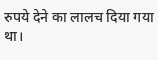रुपये देने का लालच दिया गया था।